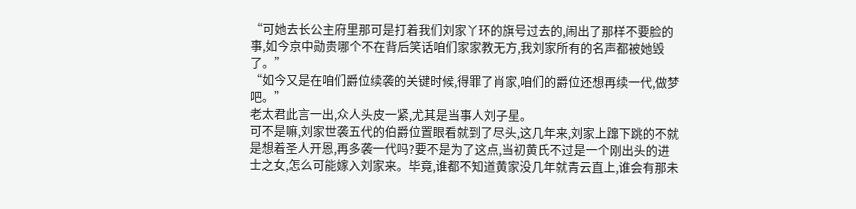“可她去长公主府里那可是打着我们刘家丫环的旗号过去的,闹出了那样不要脸的事,如今京中勋贵哪个不在背后笑话咱们家家教无方,我刘家所有的名声都被她毁了。”
“如今又是在咱们爵位续袭的关键时候,得罪了肖家,咱们的爵位还想再续一代,做梦吧。”
老太君此言一出,众人头皮一紧,尤其是当事人刘子星。
可不是嘛,刘家世袭五代的伯爵位置眼看就到了尽头,这几年来,刘家上蹿下跳的不就是想着圣人开恩,再多袭一代吗?要不是为了这点,当初黄氏不过是一个刚出头的进士之女,怎么可能嫁入刘家来。毕竟,谁都不知道黄家没几年就青云直上,谁会有那未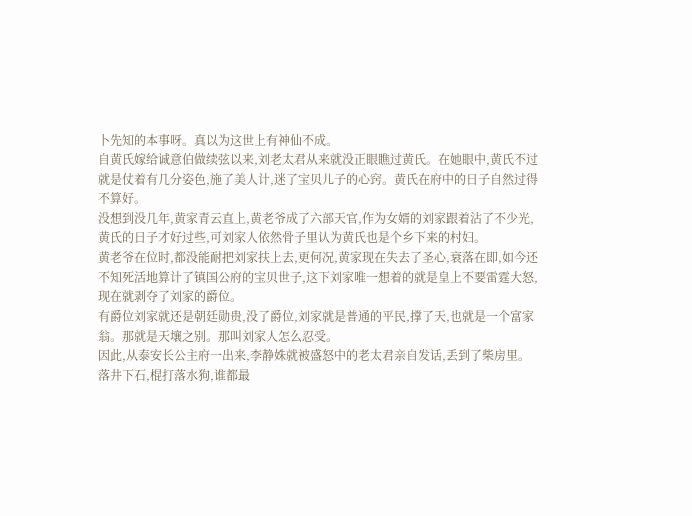卜先知的本事呀。真以为这世上有神仙不成。
自黄氏嫁给诚意伯做续弦以来,刘老太君从来就没正眼瞧过黄氏。在她眼中,黄氏不过就是仗着有几分姿色,施了美人计,迷了宝贝儿子的心窍。黄氏在府中的日子自然过得不算好。
没想到没几年,黄家青云直上,黄老爷成了六部天官,作为女婿的刘家跟着沾了不少光,黄氏的日子才好过些,可刘家人依然骨子里认为黄氏也是个乡下来的村妇。
黄老爷在位时,都没能耐把刘家扶上去,更何况,黄家现在失去了圣心,衰落在即,如今还不知死活地算计了镇国公府的宝贝世子,这下刘家唯一想着的就是皇上不要雷霆大怒,现在就剥夺了刘家的爵位。
有爵位刘家就还是朝廷勋贵,没了爵位,刘家就是普通的平民,撑了天,也就是一个富家翁。那就是天壤之别。那叫刘家人怎么忍受。
因此,从泰安长公主府一出来,李静姝就被盛怒中的老太君亲自发话,丢到了柴房里。
落井下石,棍打落水狗,谁都最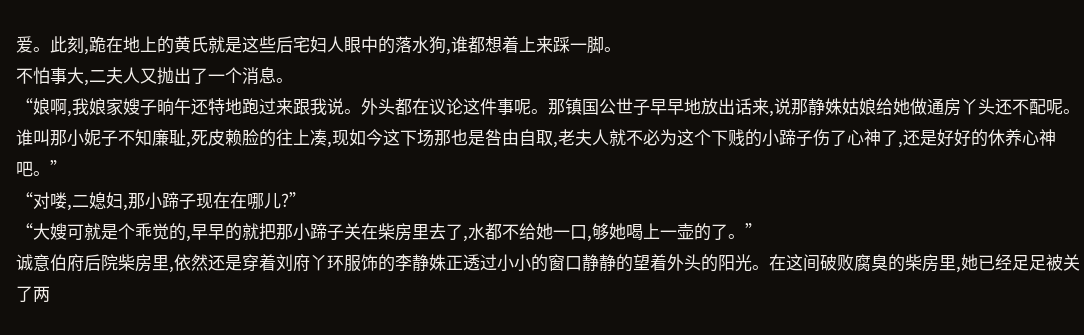爱。此刻,跪在地上的黄氏就是这些后宅妇人眼中的落水狗,谁都想着上来踩一脚。
不怕事大,二夫人又抛出了一个消息。
“娘啊,我娘家嫂子晌午还特地跑过来跟我说。外头都在议论这件事呢。那镇国公世子早早地放出话来,说那静姝姑娘给她做通房丫头还不配呢。谁叫那小妮子不知廉耻,死皮赖脸的往上凑,现如今这下场那也是咎由自取,老夫人就不必为这个下贱的小蹄子伤了心神了,还是好好的休养心神吧。”
“对喽,二媳妇,那小蹄子现在在哪儿?”
“大嫂可就是个乖觉的,早早的就把那小蹄子关在柴房里去了,水都不给她一口,够她喝上一壶的了。”
诚意伯府后院柴房里,依然还是穿着刘府丫环服饰的李静姝正透过小小的窗口静静的望着外头的阳光。在这间破败腐臭的柴房里,她已经足足被关了两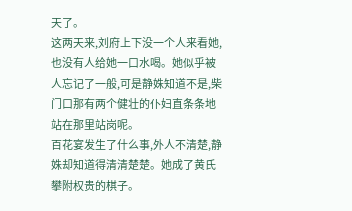天了。
这两天来,刘府上下没一个人来看她,也没有人给她一口水喝。她似乎被人忘记了一般,可是静姝知道不是,柴门口那有两个健壮的仆妇直条条地站在那里站岗呢。
百花宴发生了什么事,外人不清楚,静姝却知道得清清楚楚。她成了黄氏攀附权贵的棋子。